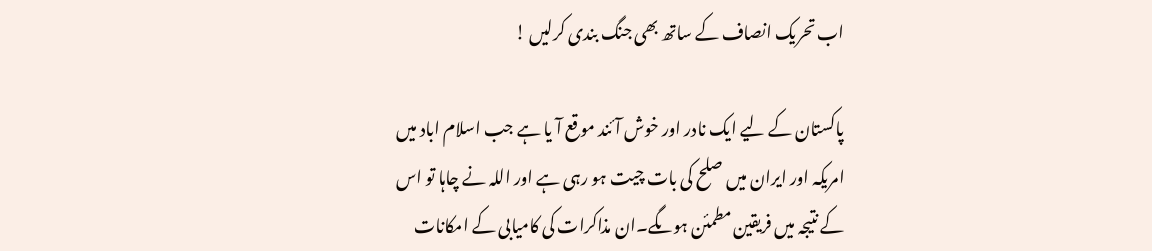اب تحریک انصاف کے ساتھ بھی جنگ بندی کرلیں !

پاکستان کے لیے ایک نادر اور خوش آئند موقع آ یا ہے جب اسلام اباد میں امریکہ اور ایران میں صلح کی بات چیت ہو رہی ہے اور اللہ نے چاہا تو اس کے نتیجہ میں فریقین مطمئن ہوںگے۔ان مذاکرات کی کامیابی کے امکانات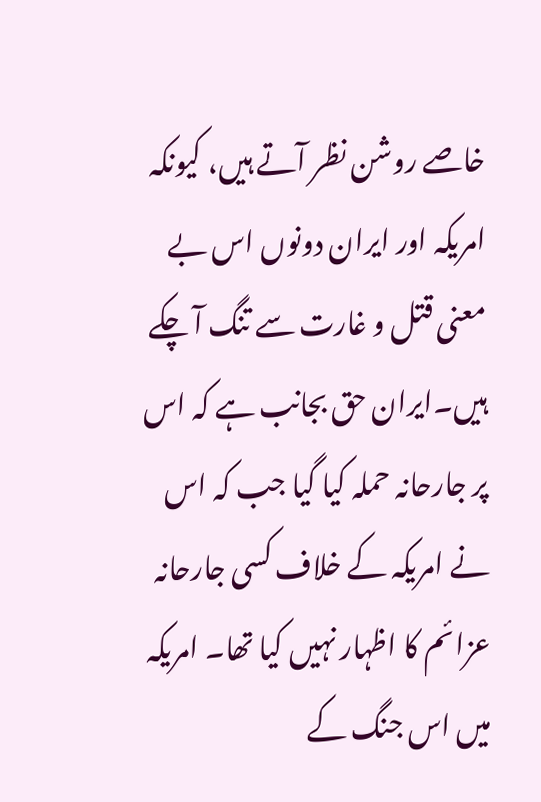خاصے روشن نظر آتے ہیں، کیونکہ امریکہ اور ایران دونوں اس بے معنی قتل و غارت سے تنگ آ چکے ہیں۔ایران حق بجانب ہے کہ اس پر جارحانہ حملہ کیا گیا جب کہ اس نے امریکہ کے خلاف کسی جارحانہ عزائم کا اظہار نہیں کیا تھا۔ امریکہ میں اس جنگ کے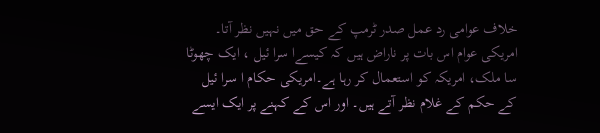خلاف عوامی رد عمل صدر ٹرمپ کے حق میں نہیں نظر آتا۔ امریکی عوام اس بات پر ناراض ہیں کہ کیسےا سرا ئیل ، ایک چھوٹا سا ملک، امریکہ کو استعمال کر رہا ہے۔امریکی حکام ا سرا ئیل کے حکم کے غلام نظر آتے ہیں۔ اور اس کے کہنے پر ایک ایسے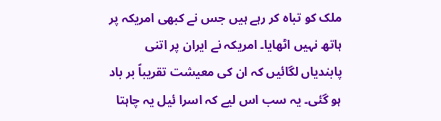ملک کو تباہ کر رہے ہیں جس نے کبھی امریکہ پر ہاتھ نہیں اٹھایا۔ امریکہ نے ایران پر اتنی پابندیاں لگائیں کہ ان کی معیشت تقریباً بر باد ہو گئی۔ یہ سب اس لیے کہ اسرا ئیل یہ چاہتا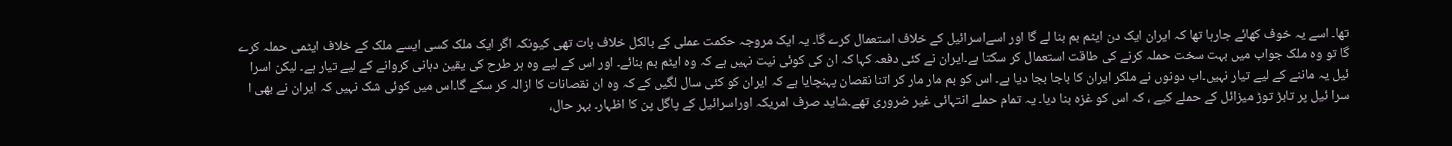تھا۔ اسے یہ خوف کھائے جارہا تھا کہ ایران ایک دن ایٹم بم بنا لے گا اور اسےاسرائیل کے خلاف استعمال کرے گا۔ یہ ایک مروجہ حکمت عملی کے بالکل خلاف بات تھی کیونکہ اگر ایک ملک کسی ایسے ملک کے خلاف ایٹمی حملہ کرے گا تو وہ ملک جواب میں بہت سخت حملہ کرنے کی طاقت استعمال کر سکتا ہے۔ایران نے کئی دفعہ کہا کہ ان کی کوئی نیت نہیں ہے کہ وہ ایٹم بم بنائے۔ اور اس کے لیے وہ ہر طرح کی یقین دہانی کروانے کے لیے تیار ہے۔ لیکن اسرا ئیل یہ ماننے کے لیے تیار نہیں۔اب دونوں نے ملکر ایران کا باجا بجا دیا ہے۔ اس کو بم مار مار کر اتنا نقصان پہنچایا ہے کہ ایران کو کئی سال لگیں کے کہ وہ ان نقصانات کا ازالہ کر سکے گا۔اس میں کوئی شک نہیں کہ ایران نے بھی ا سرا ئیل پر تابڑ توڑ میزائل کے حملے کیے ، کہ اس کو غزہ بنا دیا۔ یہ تمام حملے انتہائی غیر ضروری تھے۔شاید صرف امریکہ اوراسرائیل کے پاگل پن کا اظہار۔ بہر حال،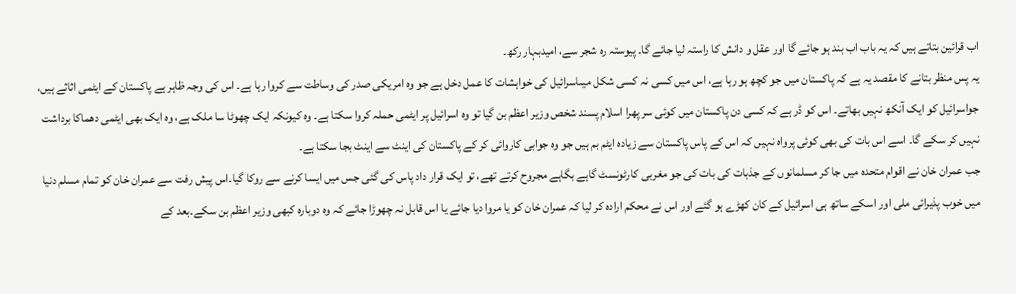اب قرائین بتاتے ہیں کہ یہ باب اب بند ہو جائے گا اور عقل و دانش کا راستہ لیا جائے گا۔ پیوستہ رہ شجر سے، امیدبہار رکھ۔
یہ پس منظر بتانے کا مقصد یہ ہے کہ پاکستان میں جو کچھ ہو رہا ہے، اس میں کسی نہ کسی شکل میںاسرائیل کی خواہشات کا عمل دخل ہے جو وہ امریکی صدر کی وساطت سے کروا رہا ہے۔ اس کی وجہ ظاہر ہے پاکستان کے ایٹمی اثاثے ہیں، جواسرائیل کو ایک آنکھ نہیں بھاتے۔ اس کو ڈر ہے کہ کسی دن پاکستان میں کوئی سر پھرا اسلام پسند شخص وزیر اعظم بن گیا تو وہ اسرائیل پر ایٹمی حملہ کروا سکتا ہے۔ وہ کیونکہ ایک چھوٹا سا ملک ہے، وہ ایک بھی ایٹمی دھماکا برداشت نہیں کر سکے گا۔ اسے اس بات کی بھی کوئی پرواہ نہیں کہ اس کے پاس پاکستان سے زیادہ ایٹم بم ہیں جو وہ جوابی کاروائی کر کے پاکستان کی اینٹ سے اینٹ بجا سکتا ہے۔
جب عمران خان نے اقوام متحدہ میں جا کر مسلمانوں کے جذبات کی بات کی جو مغربی کارٹونسٹ گاہے بگاہے مجروح کرتے تھے، تو ایک قرار داد پاس کی گئی جس میں ایسا کرنے سے روکا گیا۔اس پیش رفت سے عمران خان کو تمام مسلم دنیا میں خوب پذیرائی ملی اور اسکے ساتھ ہی اسرائیل کے کان کھڑے ہو گئے اور اس نے محکم ارادہ کر لیا کہ عمران خان کو یا مروا دیا جائے یا اس قابل نہ چھوڑا جائے کہ وہ دوبارہ کبھی وزیر اعظم بن سکے۔بعد کے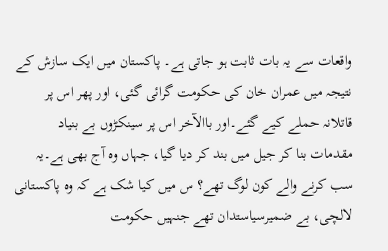واقعات سے یہ بات ثابت ہو جاتی ہے۔ پاکستان میں ایک سازش کے نتیجہ میں عمران خان کی حکومت گرائی گئی، اور پھر اس پر قاتلانہ حملے کیے گئے۔اور باالآخر اس پر سینکڑوں بے بنیاد مقدمات بنا کر جیل میں بند کر دیا گیا، جہاں وہ آج بھی ہے۔یہ سب کرنے والے کون لوگ تھے؟ س میں کیا شک ہے کہ وہ پاکستانی لالچی، بے ضمیرسیاستدان تھے جنہیں حکومت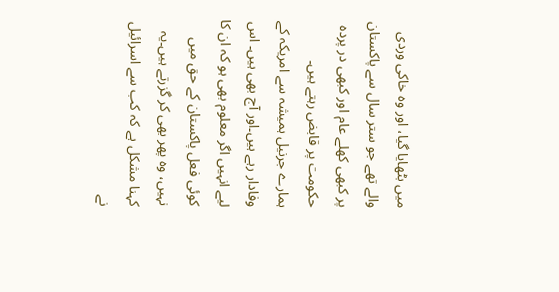میں بٹھایا گیا، اور وہ خاکی وردی والے تھے جو ستر سال سے پاکستان پر کبھی کھلے عام اور کبھی در پردہ حکومت پر قابض رہتے ہیں۔
ہمارے جرنیل ہمیشہ سے امریکہ کے وفادار رہے ہیں۔اور آج بھی ہیں۔ اس لیے انہیں اگر معلوم بھی ہو کہ ان کا کوئی فعل پاکستان کے حق میں نہیں، وہ پھر بھی کر گزرتے ہیں۔یہ کہنا مشکل ہے کہ کب سے اسرائیل نے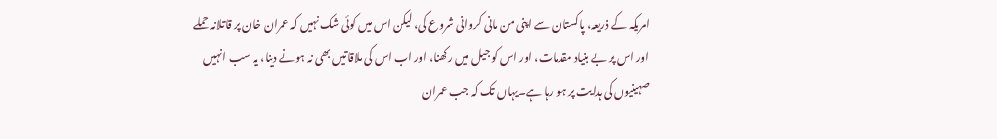امریکہ کے ذریعہ، پاکستان سے اپنی من مانی کروانی شروع کی، لیکن اس میں کوئی شک نہیں کہ عمران خان پر قاتلانہ حملے اور اس پر بے بنیاد مقدمات، اور اس کو جیل میں رکھنا، اور اب اس کی ملاقاتیں بھی نہ ہونے دینا، یہ سب انہیں صہینیوں کی ہدایت پر ہو رہا ہے۔یہاں تک کہ جب عمران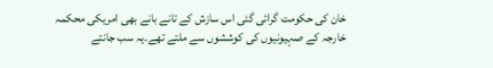خان کی حکومت گرائی گئی اس سازش کے تانے بانے بھی امریکی محکمہ خارجہ کے صہیونیوں کی کوششوں سے ملتے تھے۔یہ سب جانتے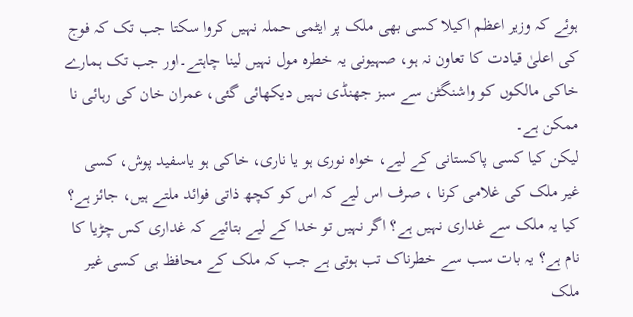ہوئے کہ وزیر اعظم اکیلا کسی بھی ملک پر ایٹمی حملہ نہیں کروا سکتا جب تک کہ فوج کی اعلیٰ قیادت کا تعاون نہ ہو، صہیونی یہ خطرہ مول نہیں لینا چاہتے۔اور جب تک ہمارے خاکی مالکوں کو واشنگٹن سے سبز جھنڈی نہیں دیکھائی گئی، عمران خان کی رہائی نا ممکن ہے۔
لیکن کیا کسی پاکستانی کے لیے، خواہ نوری ہو یا ناری، خاکی ہو یاسفید پوش، کسی غیر ملک کی غلامی کرنا ، صرف اس لیے کہ اس کو کچھ ذاتی فوائد ملتے ہیں، جائز ہے؟ کیا یہ ملک سے غداری نہیں ہے؟ اگر نہیں تو خدا کے لیے بتائیے کہ غداری کس چڑیا کا نام ہے؟ یہ بات سب سے خطرناک تب ہوتی ہے جب کہ ملک کے محافظ ہی کسی غیر ملک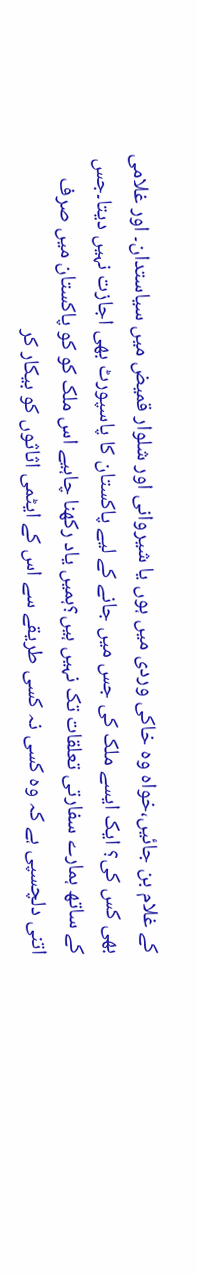کے غلام بن جائیں،خواہ وہ خاکی وردی میں ہوں یا شیروانی اور شلوار قمیض میں سیاستدان۔ اور غلامی بھی کس کی؟ ایک ایسے ملک کی جس میں جانے کے لیے پاکستان کا پاسپورٹ بھی اجازت نہیں دیتا۔جس کے ساتھ ہمارے سفارتی تعلقات تک نہیں ہیں؟ہمیں یاد رکھنا چاہیے اس ملک کو کو پاکستان میں صرف اتنی دلچسپی ہے کہ وہ کسی نہ کسی طریقے سے اس کے ایٹمی اثاثوں کو بیکار کر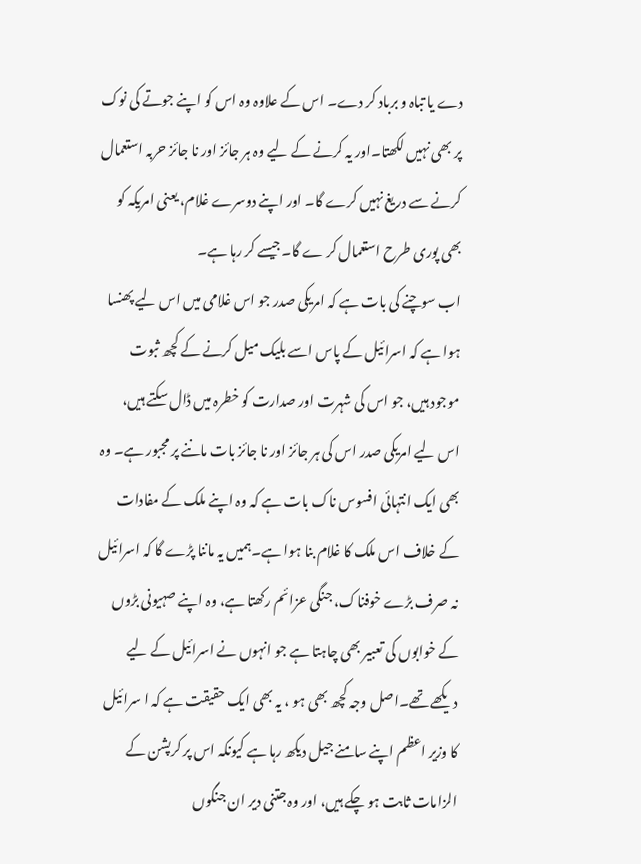دے یا تباہ و برباد کر دے۔ اس کے علاوہ وہ اس کو اپنے جوتے کی نوک پر بھی نہیں لکھتا۔اور یہ کرنے کے لیے وہ ہر جائز اور نا جائز حربہ استعمال کرنے سے دریغ نہیں کرے گا۔ اور اپنے دوسرے غلام، یعنی امریکہ کو بھی پوری طرح استعمال کر ے گا۔جیسے کر رہا ہے۔
اب سوچنے کی بات ہے کہ امریکی صدر جو اس غلامی میں اس لیے پھنسا ہوا ہے کہ اسرائیل کے پاس اسے بلیک میل کرنے کے کچھ ثبوت موجود ہیں، جو اس کی شہرت اور صدارت کو خطرہ میں ڈال سکتے ہیں، اس لیے امریکی صدر اس کی ہر جائز اور نا جائز بات ماننے پر مجبور ہے۔ وہ بھی ایک انتہائی افسوس ناک بات ہے کہ وہ اپنے ملک کے مفادات کے خلاف اس ملک کا غلام بنا ہوا ہے۔ہمیں یہ ماننا پڑے گا کہ اسرائیل نہ صرف بڑے خوفناک، جنگی عزائم رکھتا ہے، وہ اپنے صہیونی بڑوں کے خوابوں کی تعبیر بھی چاہتا ہے جو انہوں نے اسرائیل کے لیے دیکھے تھے۔اصل وجہ کچھ بھی ہو ، یہ بھی ایک حقیقت ہے کہ ا سرا ئیل کا وزیر اعظم اپنے سامنے جیل دیکھ رہا ہے کیونکہ اس پر کرپشن کے الزامات ثابت ہو چکے ہیں، اور وہ جتنی دیر ان جنگوں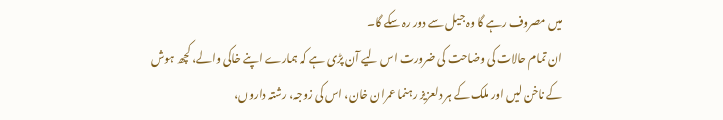میں مصروف رہے گا وہ جیل سے دور رہ سکے گا۔
ان تمام حالات کی وضاحت کی ضرورت اس لیے آن پڑی ہے کہ ہمارے اپنے خاکی والے، کچھ ہوش کے ناخن لیں اور ملک کے ہر دلعزیز رہنما عمران خان، اس کی زوجہ، رشتہ داروں،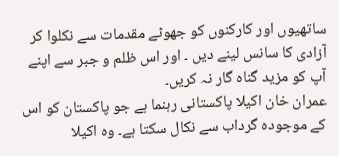ساتھیوں اور کارکنوں کو جھوٹے مقدمات سے نکلوا کر آزادی کا سانس لینے دیں ۔ اور اس ظلم و جبر سے اپنے آپ کو مزید گناہ گار نہ کریں۔
عمران خان اکیلا پاکستانی رہنما ہے جو پاکستان کو اس کے موجودہ گرداب سے نکال سکتا ہے۔ وہ اکیلا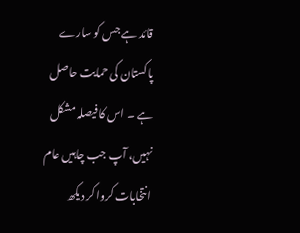قائد ہے جس کو سارے پاکستان کی حمایت حاصل ہے ۔ اس کا فیصلہ مشکل نہیں، آپ جب چاہیں عام انتخابات کروا کر دیکھ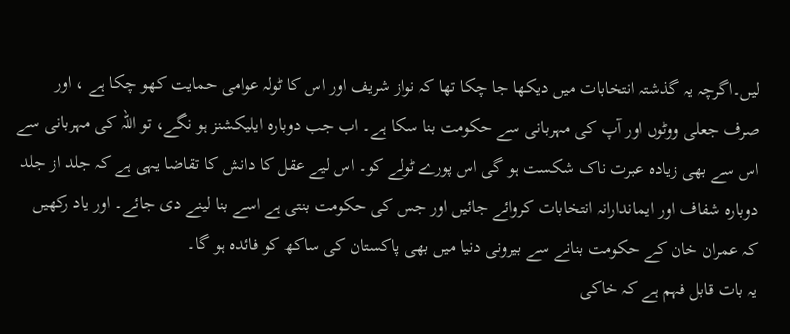لیں۔اگرچہ یہ گذشتہ انتخابات میں دیکھا جا چکا تھا کہ نواز شریف اور اس کا ٹولہ عوامی حمایت کھو چکا ہے ، اور صرف جعلی ووٹوں اور آپ کی مہربانی سے حکومت بنا سکا ہے۔ اب جب دوبارہ ایلیکشنز ہو نگے، تو اللہ کی مہربانی سے اس سے بھی زیادہ عبرت ناک شکست ہو گی اس پورے ٹولے کو۔ اس لیے عقل کا دانش کا تقاضا یہی ہے کہ جلد از جلد دوبارہ شفاف اور ایماندارانہ انتخابات کروائے جائیں اور جس کی حکومت بنتی ہے اسے بنا لینے دی جائے۔ اور یاد رکھیں کہ عمران خان کے حکومت بنانے سے بیرونی دنیا میں بھی پاکستان کی ساکھ کو فائدہ ہو گا۔
یہ بات قابل فہم ہے کہ خاکی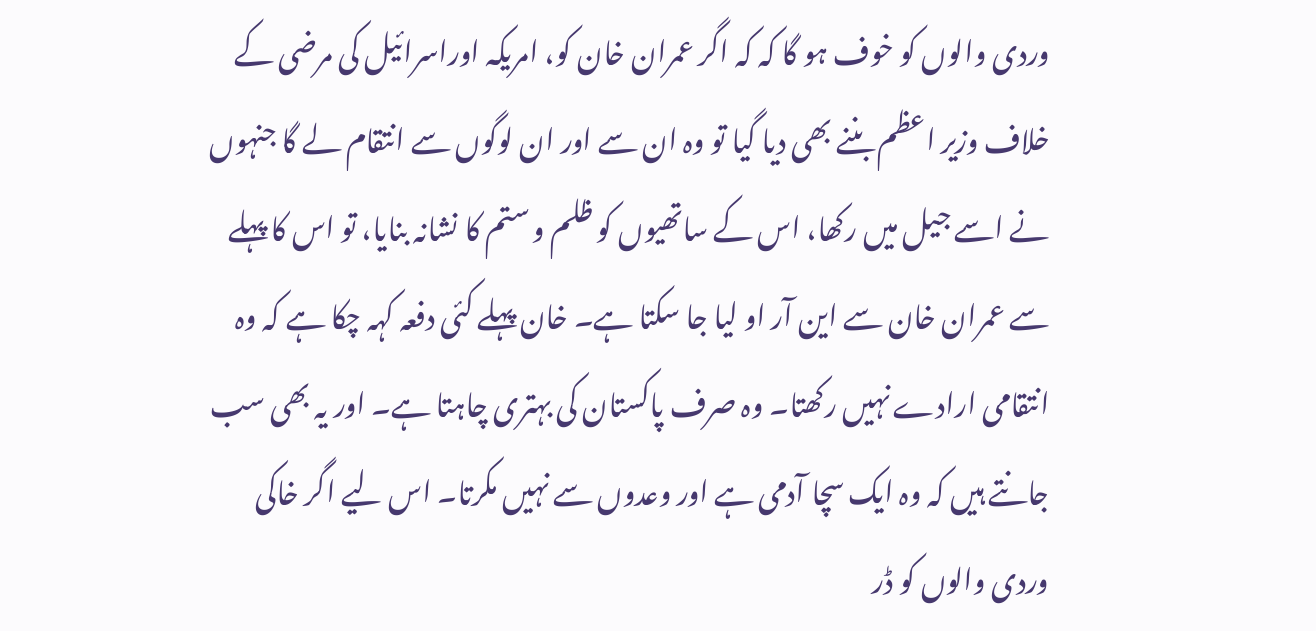وردی والوں کو خوف ہو گا کہ کہ اگر عمران خان کو، امریکہ اوراسرائیل کی مرضی کے خلاف وزیر اعظم بننے بھی دیا گیا تو وہ ان سے اور ان لوگوں سے انتقام لے گا جنہوں نے اسے جیل میں رکھا، اس کے ساتھیوں کو ظلم و ستم کا نشانہ بنایا، تو اس کا پہلے سے عمران خان سے این آر او لیا جا سکتا ہے۔ خان پہلے کئی دفعہ کہہ چکا ہے کہ وہ انتقامی ارادے نہیں رکھتا۔ وہ صرف پاکستان کی بہتری چاہتا ہے۔ اور یہ بھی سب جانتے ہیں کہ وہ ایک سچا آدمی ہے اور وعدوں سے نہیں مکرتا۔ اس لیے اگر خاکی وردی والوں کو ڈر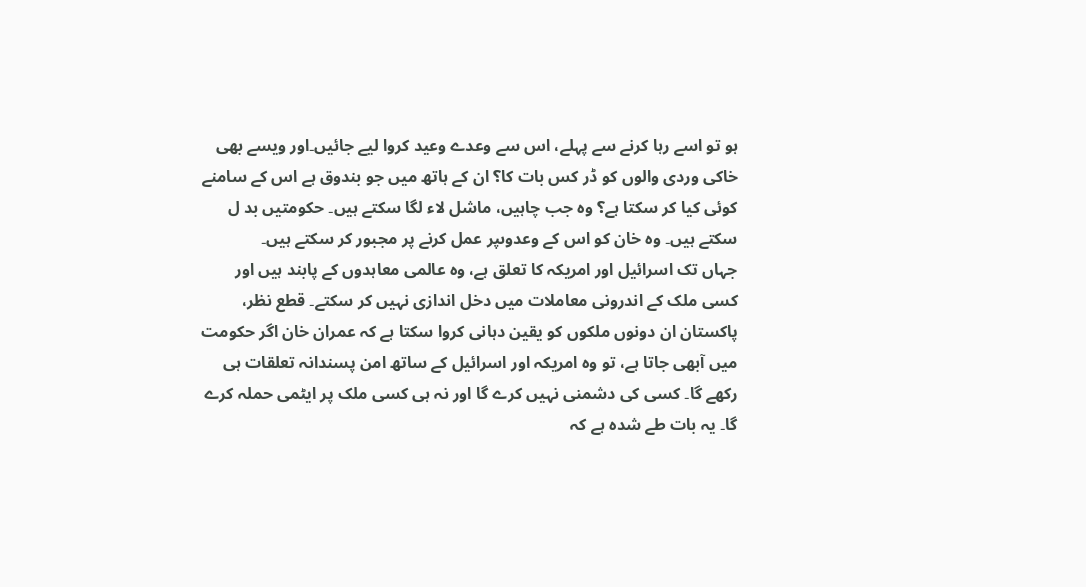ہو تو اسے رہا کرنے سے پہلے، اس سے وعدے وعید کروا لیے جائیں۔اور ویسے بھی خاکی وردی والوں کو ڈر کس بات کا؟ ان کے ہاتھ میں جو بندوق ہے اس کے سامنے کوئی کیا کر سکتا ہے؟ وہ جب چاہیں، ماشل لاء لگا سکتے ہیں۔ حکومتیں بد ل سکتے ہیں۔ وہ خان کو اس کے وعدوںپر عمل کرنے پر مجبور کر سکتے ہیں۔
جہاں تک اسرائیل اور امریکہ کا تعلق ہے، وہ عالمی معاہدوں کے پابند ہیں اور کسی ملک کے اندرونی معاملات میں دخل اندازی نہیں کر سکتے۔ قطع نظر، پاکستان ان دونوں ملکوں کو یقین دہانی کروا سکتا ہے کہ عمران خان اگر حکومت میں آبھی جاتا ہے، تو وہ امریکہ اور اسرائیل کے ساتھ امن پسندانہ تعلقات ہی رکھے گا۔ کسی کی دشمنی نہیں کرے گا اور نہ ہی کسی ملک پر ایٹمی حملہ کرے گا۔ یہ بات طے شدہ ہے کہ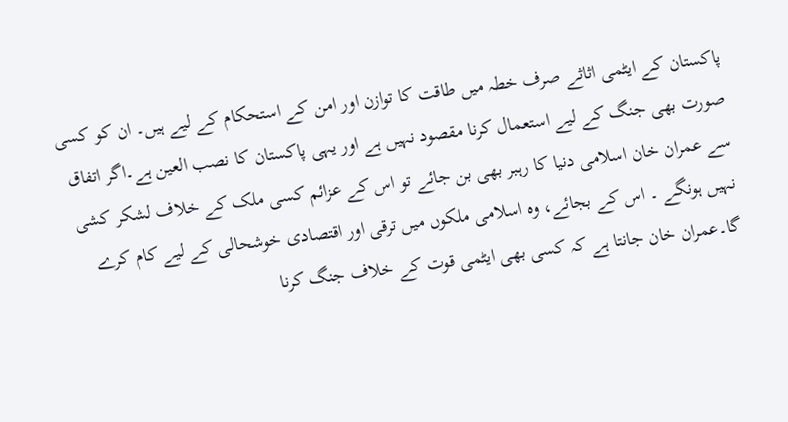پاکستان کے ایٹمی اثاثے صرف خطہ میں طاقت کا توازن اور امن کے استحکام کے لیے ہیں۔ ان کو کسی صورت بھی جنگ کے لیے استعمال کرنا مقصود نہیں ہے اور یہی پاکستان کا نصب العین ہے۔اگر اتفاق سے عمران خان اسلامی دنیا کا رہبر بھی بن جائے تو اس کے عزائم کسی ملک کے خلاف لشکر کشی نہیں ہونگے ۔ اس کے بجائے، وہ اسلامی ملکوں میں ترقی اور اقتصادی خوشحالی کے لیے کام کرے گا۔عمران خان جانتا ہے کہ کسی بھی ایٹمی قوت کے خلاف جنگ کرنا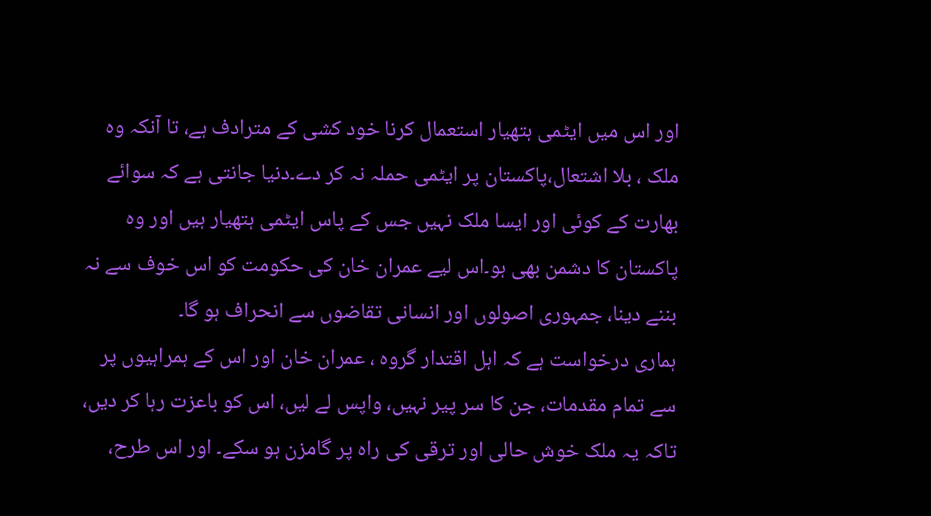اور اس میں ایٹمی ہتھیار استعمال کرنا خود کشی کے مترادف ہے، تا آنکہ وہ ملک ، بلا اشتعال،پاکستان پر ایٹمی حملہ نہ کر دے۔دنیا جانتی ہے کہ سوائے بھارت کے کوئی اور ایسا ملک نہیں جس کے پاس ایٹمی ہتھیار ہیں اور وہ پاکستان کا دشمن بھی ہو۔اس لیے عمران خان کی حکومت کو اس خوف سے نہ بننے دینا، جمہوری اصولوں اور انسانی تقاضوں سے انحراف ہو گا۔
ہماری درخواست ہے کہ اہل اقتدار گروہ ، عمران خان اور اس کے ہمراہیوں پر سے تمام مقدمات، جن کا سر پیر نہیں، واپس لے لیں، اس کو باعزت رہا کر دیں، تاکہ یہ ملک خوش حالی اور ترقی کی راہ پر گامزن ہو سکے۔ اور اس طرح،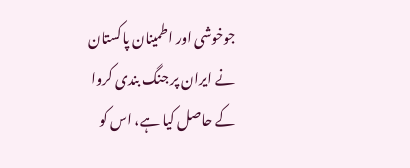جوخوشی اور اطمینان پاکستان نے ایران پر جنگ بندی کروا کے حاصل کیا ہے، اس کو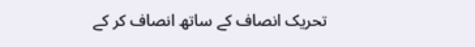تحریک انصاف کے ساتھ انصاف کر کے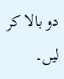دو بالا کر لیں۔